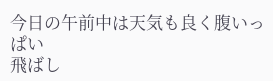今日の午前中は天気も良く腹いっぱい
飛ばし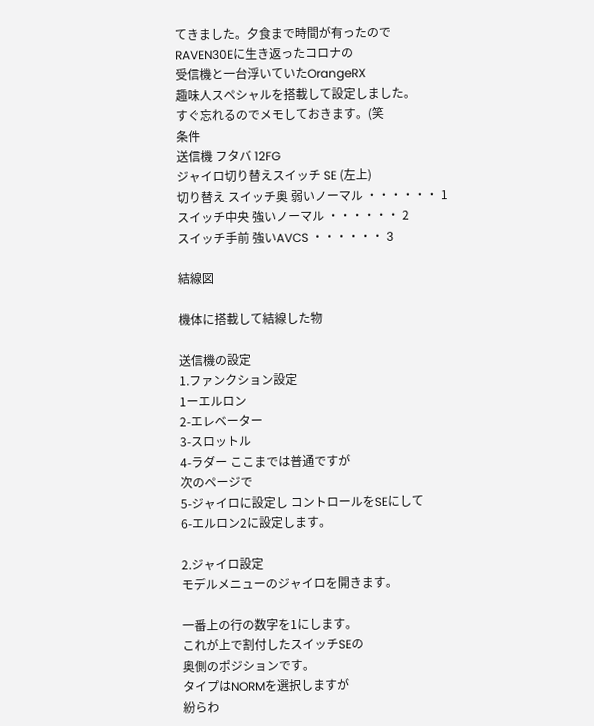てきました。夕食まで時間が有ったので
RAVEN30Eに生き返ったコロナの
受信機と一台浮いていたOrangeRX
趣味人スペシャルを搭載して設定しました。
すぐ忘れるのでメモしておきます。(笑
条件
送信機 フタバ 12FG
ジャイロ切り替えスイッチ SE (左上)
切り替え スイッチ奥 弱いノーマル ・・・・・・ 1
スイッチ中央 強いノーマル ・・・・・・ 2
スイッチ手前 強いAVCS ・・・・・・ 3

結線図

機体に搭載して結線した物

送信機の設定
1.ファンクション設定
1ーエルロン
2-エレベーター
3-スロットル
4-ラダー ここまでは普通ですが
次のページで
5-ジャイロに設定し コントロールをSEにして
6-エルロン2に設定します。

2.ジャイロ設定
モデルメニューのジャイロを開きます。

一番上の行の数字を1にします。
これが上で割付したスイッチSEの
奥側のポジションです。
タイプはNORMを選択しますが
紛らわ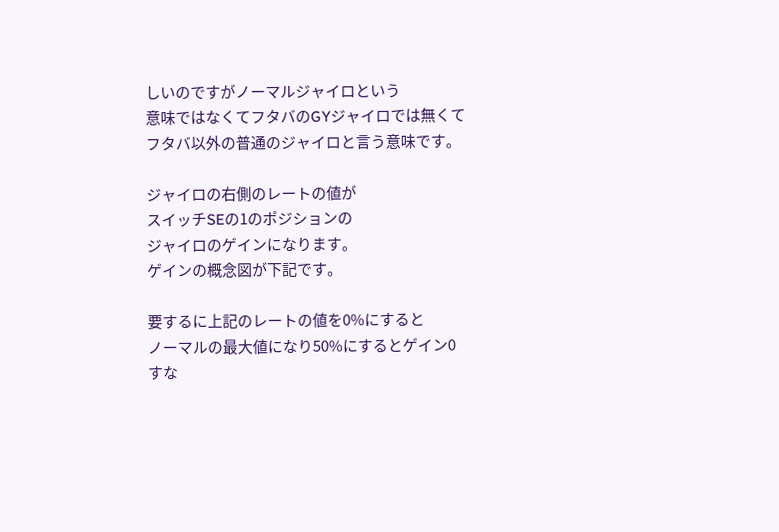しいのですがノーマルジャイロという
意味ではなくてフタバのGYジャイロでは無くて
フタバ以外の普通のジャイロと言う意味です。

ジャイロの右側のレートの値が
スイッチSEの1のポジションの
ジャイロのゲインになります。
ゲインの概念図が下記です。

要するに上記のレートの値を0%にすると
ノーマルの最大値になり50%にするとゲイン0
すな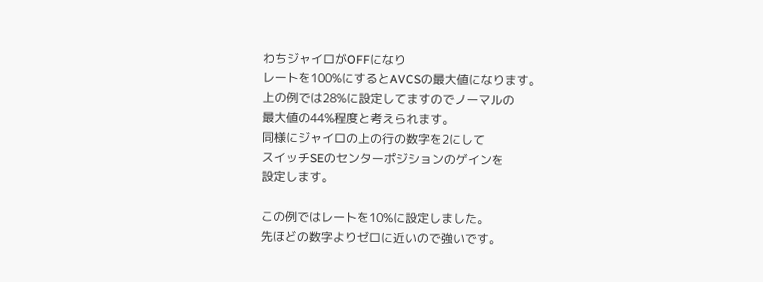わちジャイロがOFFになり
レートを100%にするとAVCSの最大値になります。
上の例では28%に設定してますのでノーマルの
最大値の44%程度と考えられます。
同様にジャイロの上の行の数字を2にして
スイッチSEのセンターポジションのゲインを
設定します。

この例ではレートを10%に設定しました。
先ほどの数字よりゼロに近いので強いです。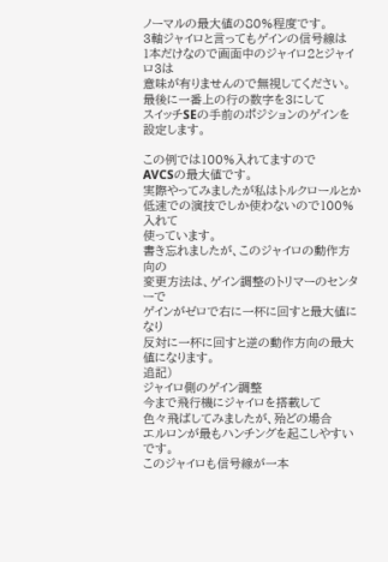ノーマルの最大値の80%程度です。
3軸ジャイロと言ってもゲインの信号線は
1本だけなので画面中のジャイロ2とジャイロ3は
意味が有りませんので無視してください。
最後に一番上の行の数字を3にして
スイッチSEの手前のポジションのゲインを
設定します。

この例では100%入れてますので
AVCSの最大値です。
実際やってみましたが私はトルクロールとか
低速での演技でしか使わないので100%入れて
使っています。
書き忘れましたが、このジャイロの動作方向の
変更方法は、ゲイン調整のトリマーのセンターで
ゲインがゼロで右に一杯に回すと最大値になり
反対に一杯に回すと逆の動作方向の最大値になります。
追記)
ジャイロ側のゲイン調整
今まで飛行機にジャイロを搭載して
色々飛ばしてみましたが、殆どの場合
エルロンが最もハンチングを起こしやすいです。
このジャイロも信号線が一本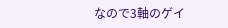なので3軸のゲイ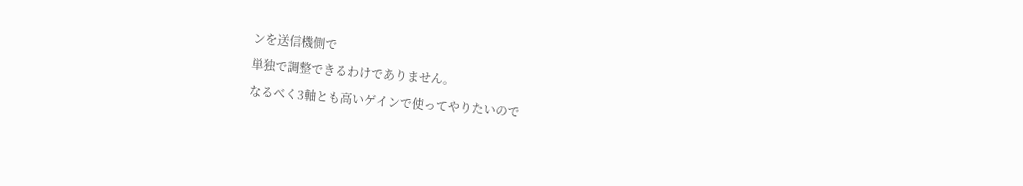ンを送信機側で
単独で調整できるわけでありません。
なるべく3軸とも高いゲインで使ってやりたいので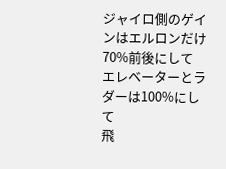ジャイロ側のゲインはエルロンだけ70%前後にして
エレベーターとラダーは100%にして
飛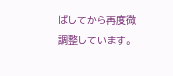ばしてから再度微調整しています。